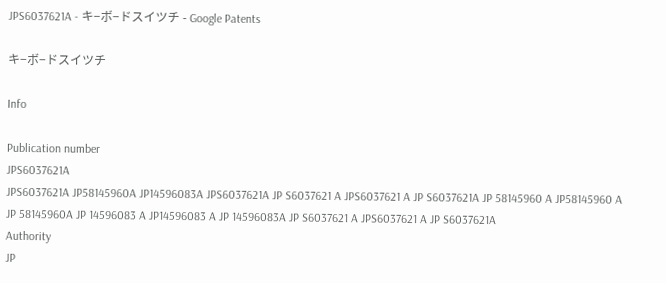JPS6037621A - キ−ボ−ドスイツチ - Google Patents

キ−ボ−ドスイツチ

Info

Publication number
JPS6037621A
JPS6037621A JP58145960A JP14596083A JPS6037621A JP S6037621 A JPS6037621 A JP S6037621A JP 58145960 A JP58145960 A JP 58145960A JP 14596083 A JP14596083 A JP 14596083A JP S6037621 A JPS6037621 A JP S6037621A
Authority
JP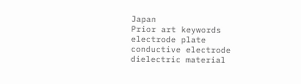Japan
Prior art keywords
electrode plate
conductive electrode
dielectric material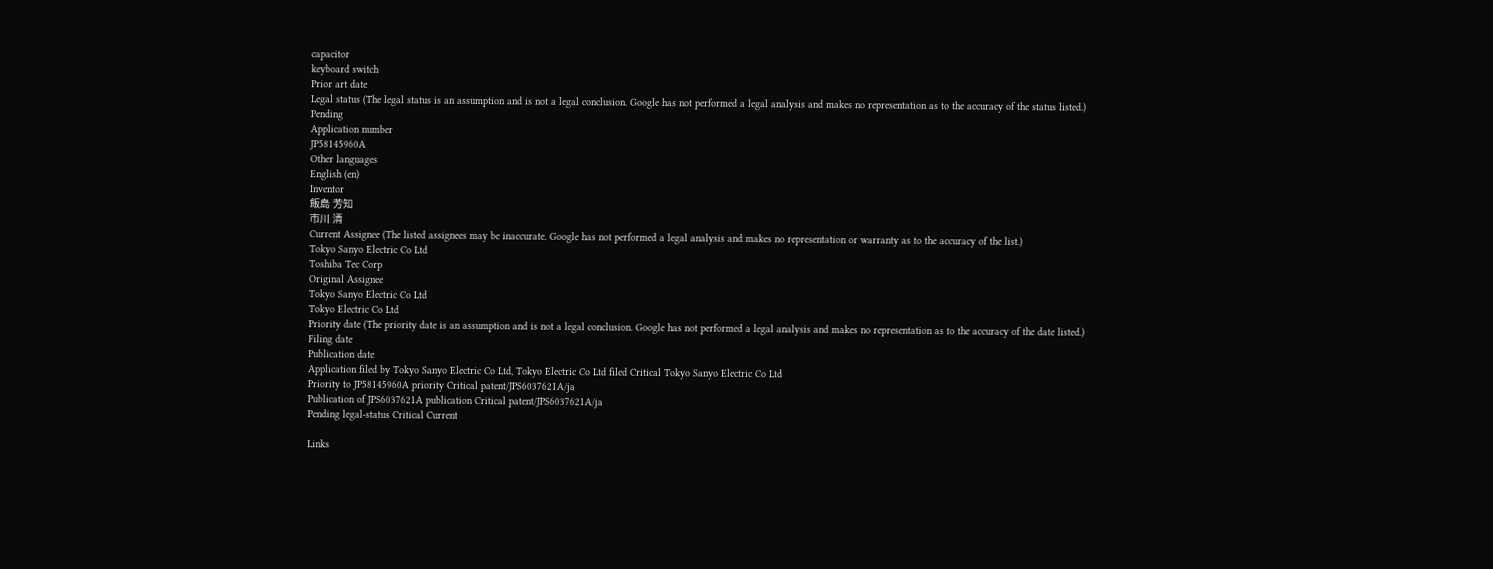capacitor
keyboard switch
Prior art date
Legal status (The legal status is an assumption and is not a legal conclusion. Google has not performed a legal analysis and makes no representation as to the accuracy of the status listed.)
Pending
Application number
JP58145960A
Other languages
English (en)
Inventor
飯島 芳知
市川 清
Current Assignee (The listed assignees may be inaccurate. Google has not performed a legal analysis and makes no representation or warranty as to the accuracy of the list.)
Tokyo Sanyo Electric Co Ltd
Toshiba Tec Corp
Original Assignee
Tokyo Sanyo Electric Co Ltd
Tokyo Electric Co Ltd
Priority date (The priority date is an assumption and is not a legal conclusion. Google has not performed a legal analysis and makes no representation as to the accuracy of the date listed.)
Filing date
Publication date
Application filed by Tokyo Sanyo Electric Co Ltd, Tokyo Electric Co Ltd filed Critical Tokyo Sanyo Electric Co Ltd
Priority to JP58145960A priority Critical patent/JPS6037621A/ja
Publication of JPS6037621A publication Critical patent/JPS6037621A/ja
Pending legal-status Critical Current

Links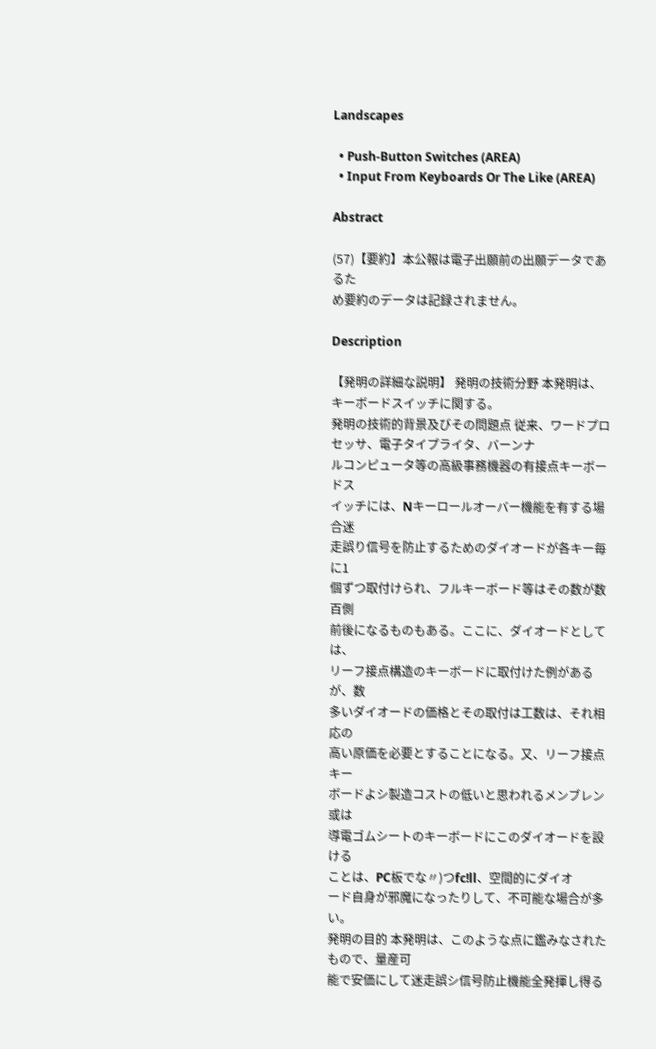Landscapes

  • Push-Button Switches (AREA)
  • Input From Keyboards Or The Like (AREA)

Abstract

(57)【要約】本公報は電子出願前の出願データであるた
め要約のデータは記録されません。

Description

【発明の詳細な説明】 発明の技術分野 本発明は、キーボードスイッチに関する。
発明の技術的背景及びその問題点 従来、ワードプロセッサ、電子タイプライタ、バーンナ
ルコンピュータ等の高級事務機器の有接点キーボードス
イッチには、Nキーロールオーバー機能を有する場合迷
走誤り信号を防止するためのダイオードが各キー毎に1
個ずつ取付けられ、フルキーボード等はその数が数百側
前後になるものもある。ここに、ダイオードとしては、
リーフ接点構造のキーボードに取付けた例があるが、数
多いダイオードの価格とその取付は工数は、それ相応の
高い原価を必要とすることになる。又、リーフ接点キー
ボードよシ製造コストの低いと思われるメンブレン或は
導電ゴムシートのキーボードにこのダイオードを設ける
ことは、PC板でな〃)つfc!ll、空間的にダイオ
ード自身が邪魔になったりして、不可能な場合が多い。
発明の目的 本発明は、このような点に鑑みなされたもので、量産可
能で安価にして迷走誤シ信号防止機能全発揮し得る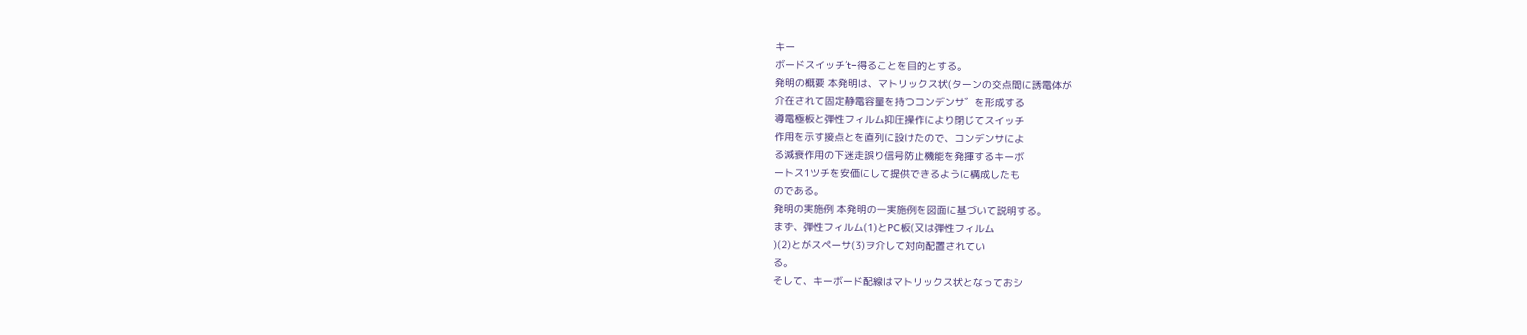キー
ボードスイッチ′t−得ることを目的とする。
発明の概要 本発明は、マトリックス状(ターンの交点間に誘電体が
介在されて固定静電容量を持つコンデンサ゛を形成する
導電極板と弾性フィルム抑圧操作により閉じてスイッチ
作用を示す接点とを直列に設けたので、コンデンサによ
る減衰作用の下迷走誤り信号防止機能を発揮するキーボ
ートス1ツチを安価にして提供できるように構成したも
のである。
発明の実施例 本発明の一実施例を図面に基づいて説明する。
まず、弾性フィルム(1)とPC板(又は弾性フィルム
)(2)とがスペーサ(3)ヲ介して対向配置されてい
る。
そして、キーボード配線はマトリックス状となっておシ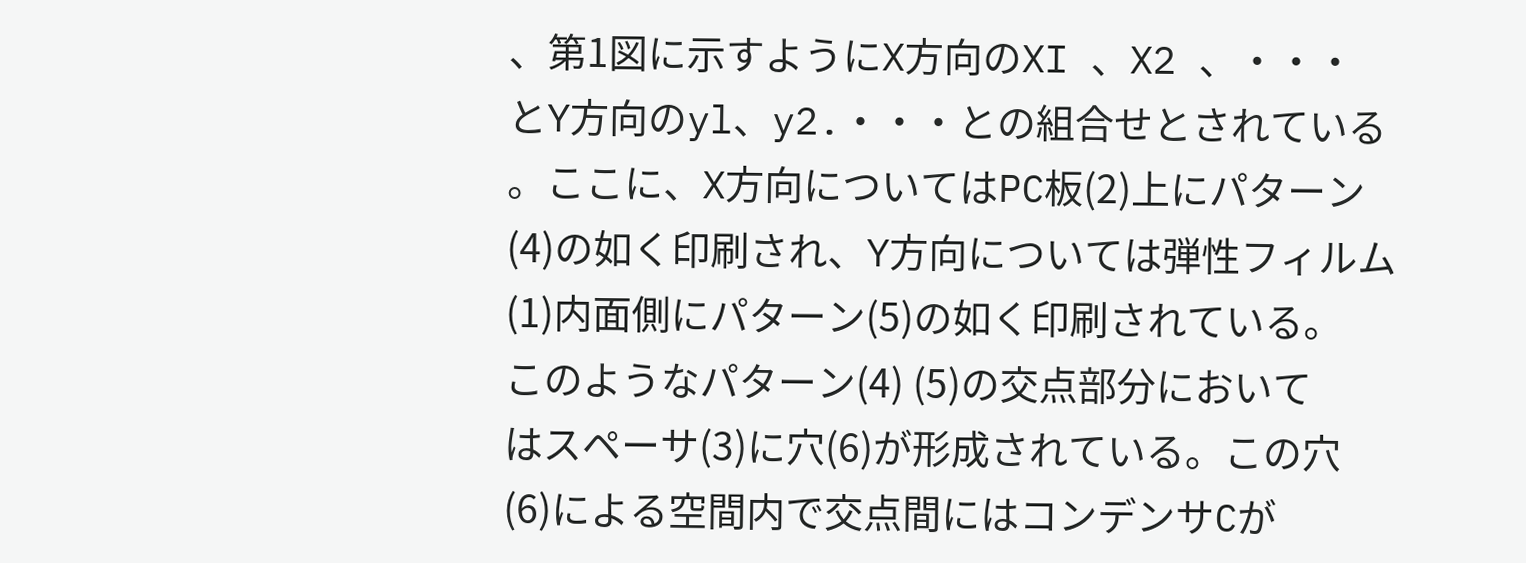、第1図に示すようにX方向のXI 、X2 、・・・
とY方向のyl、y2.・・・との組合せとされている
。ここに、X方向についてはPC板(2)上にパターン
(4)の如く印刷され、Y方向については弾性フィルム
(1)内面側にパターン(5)の如く印刷されている。
このようなパターン(4) (5)の交点部分において
はスペーサ(3)に穴(6)が形成されている。この穴
(6)による空間内で交点間にはコンデンサCが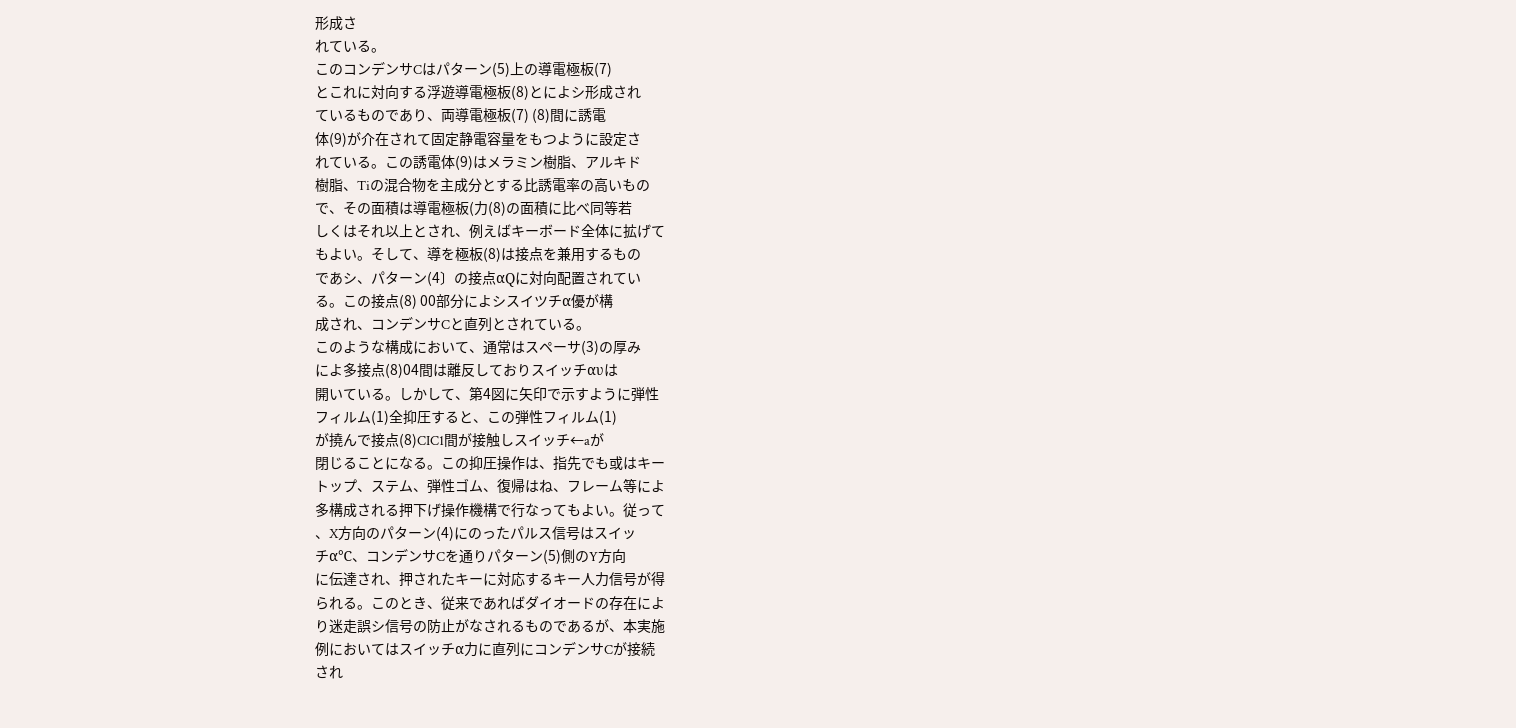形成さ
れている。
このコンデンサCはパターン(5)上の導電極板(7)
とこれに対向する浮遊導電極板(8)とによシ形成され
ているものであり、両導電極板(7) (8)間に誘電
体(9)が介在されて固定静電容量をもつように設定さ
れている。この誘電体(9)はメラミン樹脂、アルキド
樹脂、Tiの混合物を主成分とする比誘電率の高いもの
で、その面積は導電極板(力(8)の面積に比べ同等若
しくはそれ以上とされ、例えばキーボード全体に拡げて
もよい。そして、導を極板(8)は接点を兼用するもの
であシ、パターン(4〕の接点αQに対向配置されてい
る。この接点(8) 00部分によシスイツチα優が構
成され、コンデンサCと直列とされている。
このような構成において、通常はスペーサ(3)の厚み
によ多接点(8)04間は離反しておりスイッチαυは
開いている。しかして、第4図に矢印で示すように弾性
フィルム(1)全抑圧すると、この弾性フィルム(1)
が撓んで接点(8)CIC1間が接触しスイッチ←aが
閉じることになる。この抑圧操作は、指先でも或はキー
トップ、ステム、弾性ゴム、復帰はね、フレーム等によ
多構成される押下げ操作機構で行なってもよい。従って
、X方向のパターン(4)にのったパルス信号はスイッ
チα℃、コンデンサCを通りパターン(5)側のY方向
に伝達され、押されたキーに対応するキー人力信号が得
られる。このとき、従来であればダイオードの存在によ
り迷走誤シ信号の防止がなされるものであるが、本実施
例においてはスイッチα力に直列にコンデンサCが接続
され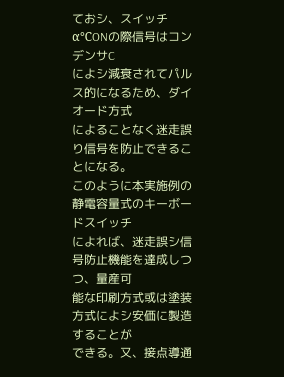ておシ、スイッチα℃ONの際信号はコンデンサC
によシ減衰されてパルス的になるため、ダイオード方式
によることなく迷走誤り信号を防止できることになる。
このように本実施例の静電容量式のキーボードスイッチ
によれば、迷走誤シ信号防止機能を達成しつつ、量産可
能な印刷方式或は塗装方式によシ安価に製造することが
できる。又、接点導通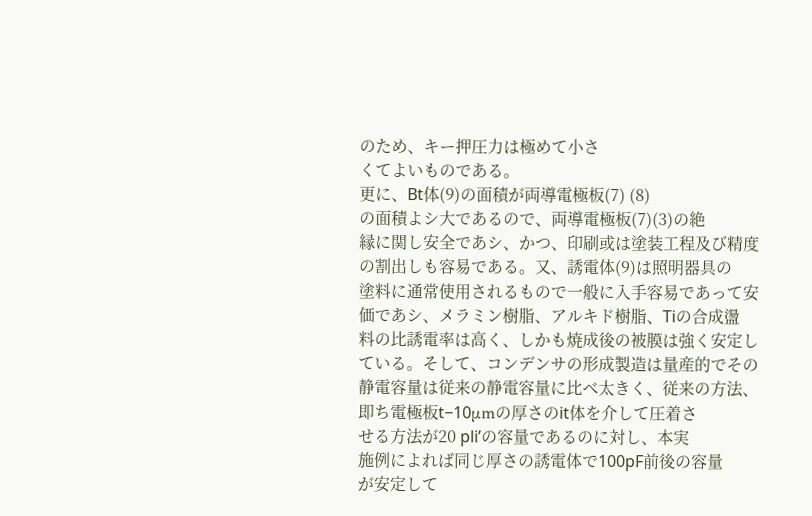のため、キー押圧力は極めて小さ
くてよいものである。
更に、Bt体(9)の面積が両導電極板(7) (8)
の面積よシ大であるので、両導電極板(7)(3)の絶
縁に関し安全であシ、かつ、印刷或は塗装工程及び精度
の割出しも容易である。又、誘電体(9)は照明器具の
塗料に通常使用されるもので一般に入手容易であって安
価であシ、メラミン樹脂、アルキド樹脂、Tiの合成盪
料の比誘電率は高く、しかも焼成後の被膜は強く安定し
ている。そして、コンデンサの形成製造は量産的でその
静電容量は従来の静電容量に比べ太きく、従来の方法、
即ち電極板t−10μmの厚さのit体を介して圧着さ
せる方法が20 pli’の容量であるのに対し、本実
施例によれば同じ厚さの誘電体で100pF前後の容量
が安定して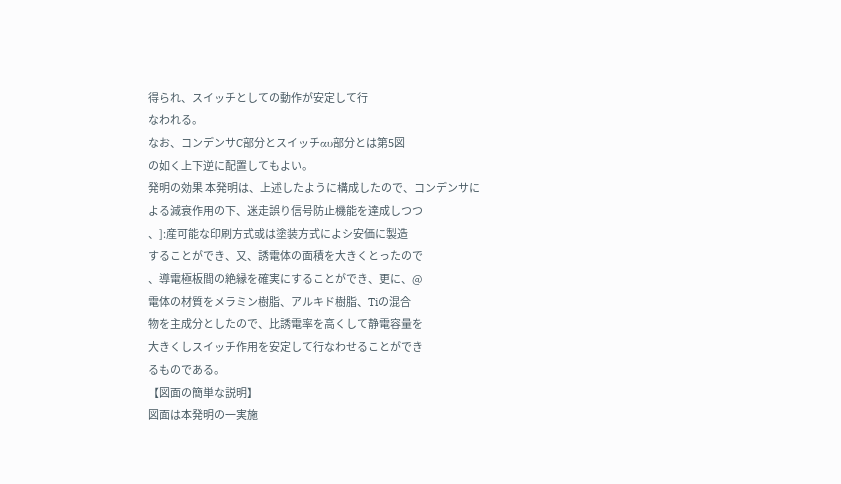得られ、スイッチとしての動作が安定して行
なわれる。
なお、コンデンサC部分とスイッチαυ部分とは第5図
の如く上下逆に配置してもよい。
発明の効果 本発明は、上述したように構成したので、コンデンサに
よる減衰作用の下、迷走誤り信号防止機能を達成しつつ
、]:産可能な印刷方式或は塗装方式によシ安価に製造
することができ、又、誘電体の面積を大きくとったので
、導電極板間の絶縁を確実にすることができ、更に、@
電体の材質をメラミン樹脂、アルキド樹脂、Tiの混合
物を主成分としたので、比誘電率を高くして静電容量を
大きくしスイッチ作用を安定して行なわせることができ
るものである。
【図面の簡単な説明】
図面は本発明の一実施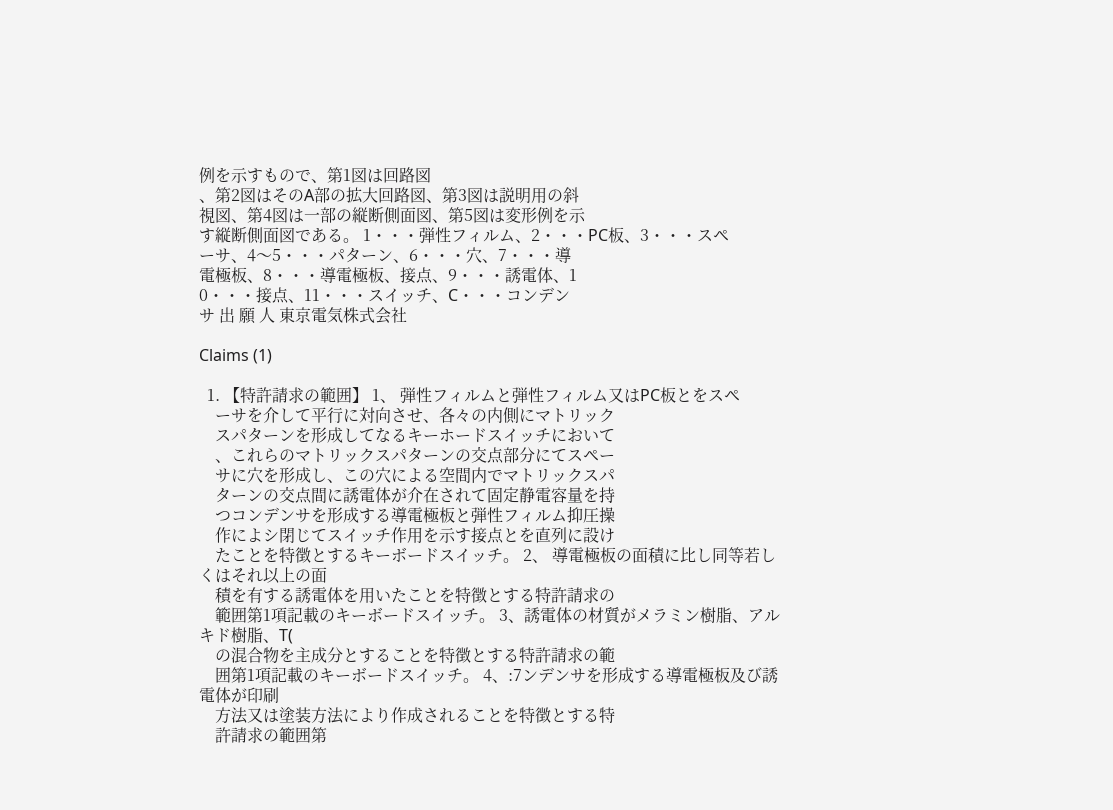例を示すもので、第1図は回路図
、第2図はそのA部の拡大回路図、第3図は説明用の斜
視図、第4図は一部の縦断側面図、第5図は変形例を示
す縦断側面図である。 1・・・弾性フィルム、2・・・PC板、3・・・スペ
ーサ、4〜5・・・パターン、6・・・穴、7・・・導
電極板、8・・・導電極板、接点、9・・・誘電体、1
0・・・接点、11・・・スイッチ、C・・・コンデン
サ 出 願 人 東京電気株式会社

Claims (1)

  1. 【特許請求の範囲】 1、 弾性フィルムと弾性フィルム又はPC板とをスペ
    ーサを介して平行に対向させ、各々の内側にマトリック
    スパターンを形成してなるキーホードスイッチにおいて
    、これらのマトリックスパターンの交点部分にてスペー
    サに穴を形成し、この穴による空間内でマトリックスパ
    ターンの交点間に誘電体が介在されて固定静電容量を持
    つコンデンサを形成する導電極板と弾性フィルム抑圧操
    作によシ閉じてスイッチ作用を示す接点とを直列に設け
    たことを特徴とするキーボードスイッチ。 2、 導電極板の面積に比し同等若しくはそれ以上の面
    積を有する誘電体を用いたことを特徴とする特許請求の
    範囲第1項記載のキーボードスイッチ。 3、誘電体の材質がメラミン樹脂、アルキド樹脂、T(
    の混合物を主成分とすることを特徴とする特許請求の範
    囲第1項記載のキーボードスイッチ。 4、:7ンデンサを形成する導電極板及び誘電体が印刷
    方法又は塗装方法により作成されることを特徴とする特
    許請求の範囲第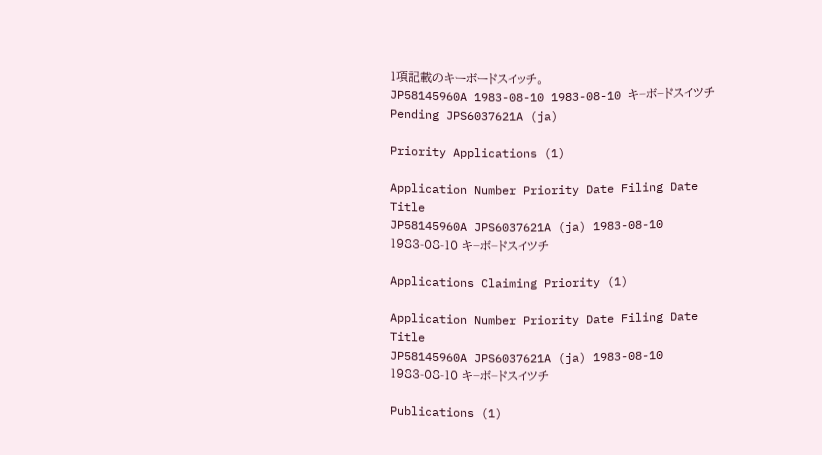1項記載のキーボードスイッチ。
JP58145960A 1983-08-10 1983-08-10 キ−ボ−ドスイツチ Pending JPS6037621A (ja)

Priority Applications (1)

Application Number Priority Date Filing Date Title
JP58145960A JPS6037621A (ja) 1983-08-10 1983-08-10 キ−ボ−ドスイツチ

Applications Claiming Priority (1)

Application Number Priority Date Filing Date Title
JP58145960A JPS6037621A (ja) 1983-08-10 1983-08-10 キ−ボ−ドスイツチ

Publications (1)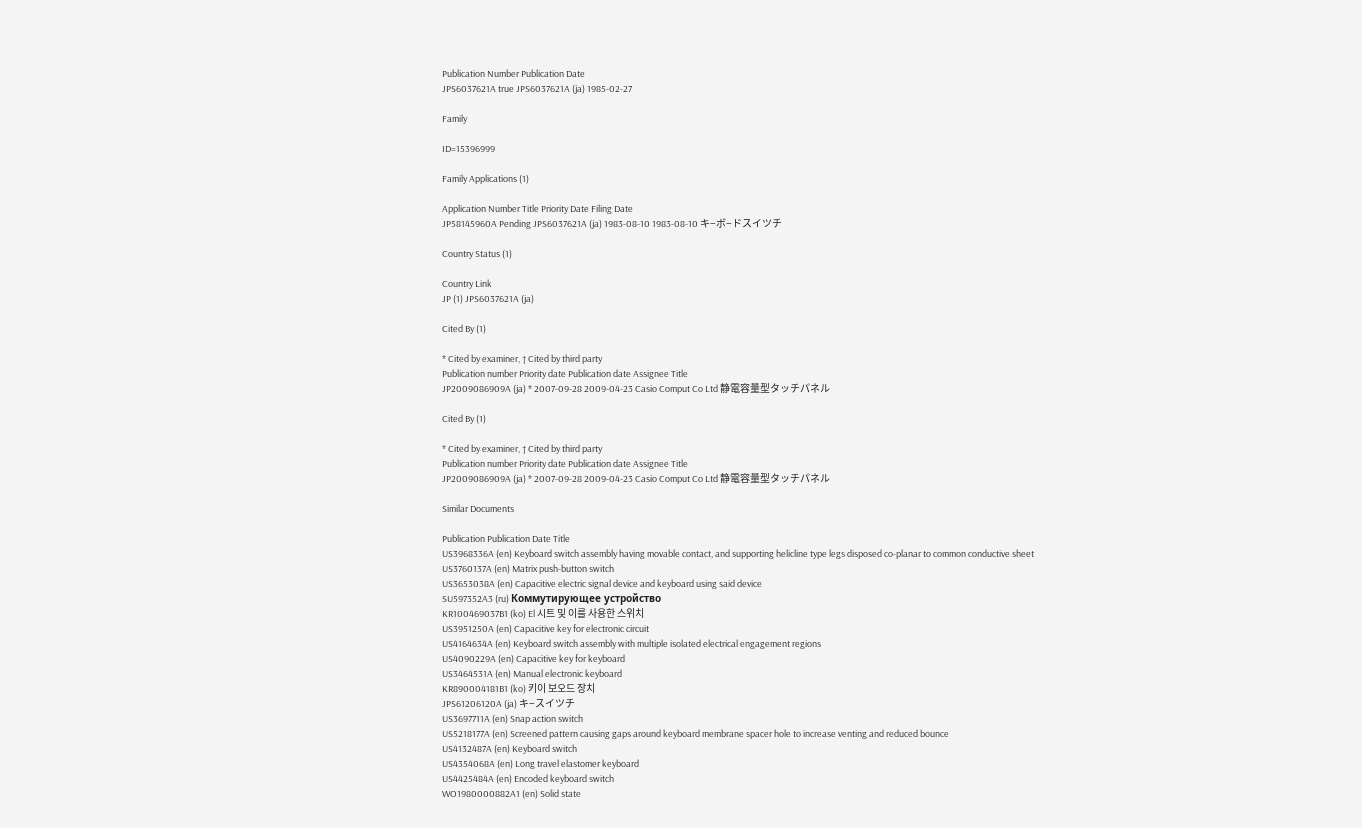Publication Number Publication Date
JPS6037621A true JPS6037621A (ja) 1985-02-27

Family

ID=15396999

Family Applications (1)

Application Number Title Priority Date Filing Date
JP58145960A Pending JPS6037621A (ja) 1983-08-10 1983-08-10 キ−ボ−ドスイツチ

Country Status (1)

Country Link
JP (1) JPS6037621A (ja)

Cited By (1)

* Cited by examiner, † Cited by third party
Publication number Priority date Publication date Assignee Title
JP2009086909A (ja) * 2007-09-28 2009-04-23 Casio Comput Co Ltd 静電容量型タッチパネル

Cited By (1)

* Cited by examiner, † Cited by third party
Publication number Priority date Publication date Assignee Title
JP2009086909A (ja) * 2007-09-28 2009-04-23 Casio Comput Co Ltd 静電容量型タッチパネル

Similar Documents

Publication Publication Date Title
US3968336A (en) Keyboard switch assembly having movable contact, and supporting helicline type legs disposed co-planar to common conductive sheet
US3760137A (en) Matrix push-button switch
US3653038A (en) Capacitive electric signal device and keyboard using said device
SU597352A3 (ru) Коммутирующее устройство
KR100469037B1 (ko) El 시트 및 이를 사용한 스위치
US3951250A (en) Capacitive key for electronic circuit
US4164634A (en) Keyboard switch assembly with multiple isolated electrical engagement regions
US4090229A (en) Capacitive key for keyboard
US3464531A (en) Manual electronic keyboard
KR890004181B1 (ko) 키이 보오드 장치
JPS61206120A (ja) キ−スイツチ
US3697711A (en) Snap action switch
US5218177A (en) Screened pattern causing gaps around keyboard membrane spacer hole to increase venting and reduced bounce
US4132487A (en) Keyboard switch
US4354068A (en) Long travel elastomer keyboard
US4425484A (en) Encoded keyboard switch
WO1980000882A1 (en) Solid state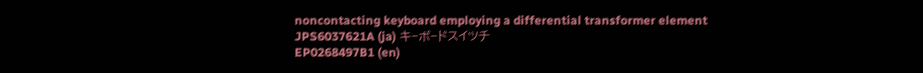noncontacting keyboard employing a differential transformer element
JPS6037621A (ja) キ−ボ−ドスイツチ
EP0268497B1 (en)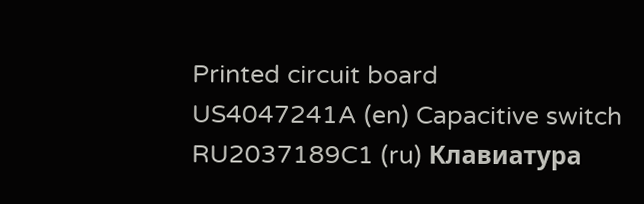Printed circuit board
US4047241A (en) Capacitive switch
RU2037189C1 (ru) Клавиатура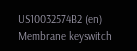US10032574B2 (en) Membrane keyswitch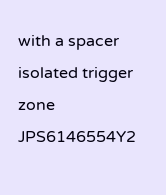with a spacer isolated trigger zone
JPS6146554Y2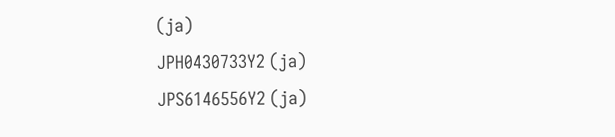(ja)
JPH0430733Y2 (ja)
JPS6146556Y2 (ja)